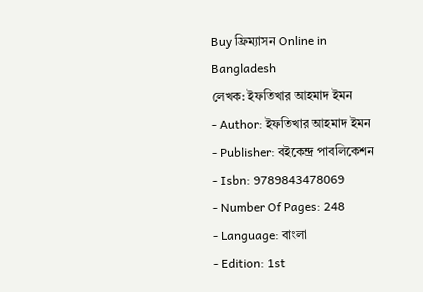Buy ফ্রিম্যাসন Online in Bangladesh
লেখক: ইফতিখার আহমাদ ইমন
- Author: ইফতিখার আহমাদ ইমন
- Publisher: বইকেন্দ্র পাবলিকেশন
- Isbn: 9789843478069
- Number Of Pages: 248
- Language: বাংলা
- Edition: 1st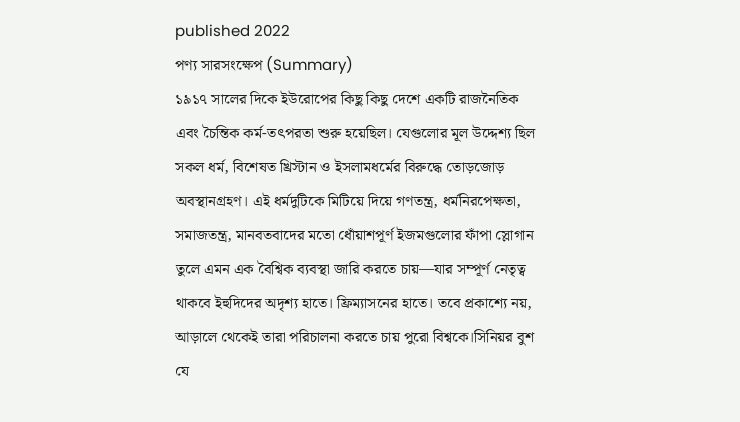published 2022
পণ্য সারসংক্ষেপ (Summary)
১৯১৭ সালের দিকে ইউরোপের কিছু কিছু দেশে একটি রাজনৈতিক এবং চৈন্তিক কর্ম-তৎপরতা শুরু হয়েছিল। যেগুলোর মূল উদ্দেশ্য ছিল সকল ধর্ম, বিশেষত খ্রিস্টান ও ইসলামধর্মের বিরুদ্ধে তোড়জোড় অবস্থানগ্রহণ। এই ধর্মদুটিকে মিটিয়ে দিয়ে গণতন্ত্র, ধর্মনিরপেক্ষতা, সমাজতন্ত্র, মানবতবাদের মতো ধোঁয়াশপূর্ণ ইজমগুলোর ফাঁপা স্লোগান তুলে এমন এক বৈশ্বিক ব্যবস্থা জারি করতে চায়—যার সম্পূর্ণ নেতৃত্ব থাকবে ইহুদিদের অদৃশ্য হাতে। ফ্রিম্যাসনের হাতে। তবে প্রকাশ্যে নয়, আড়ালে থেকেই তারা পরিচালনা করতে চায় পুরো বিশ্বকে।সিনিয়র বুশ যে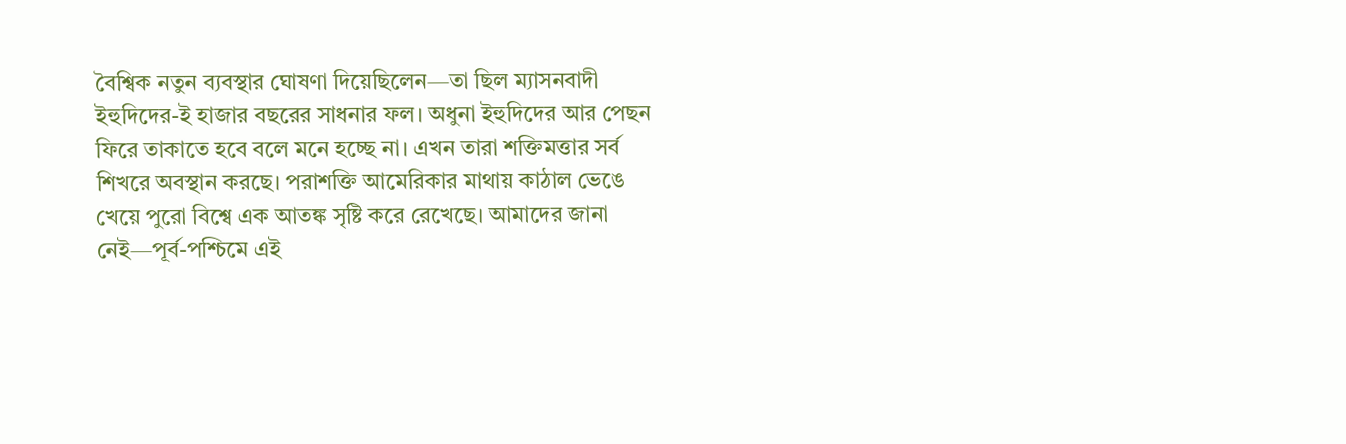বৈশ্বিক নতুন ব্যবস্থার ঘোষণা দিয়েছিলেন—তা ছিল ম্যাসনবাদী ইহুদিদের-ই হাজার বছরের সাধনার ফল। অধুনা ইহুদিদের আর পেছন ফিরে তাকাতে হবে বলে মনে হচ্ছে না। এখন তারা শক্তিমত্তার সর্ব শিখরে অবস্থান করছে। পরাশক্তি আমেরিকার মাথায় কাঠাল ভেঙে খেয়ে পুরো বিশ্বে এক আতঙ্ক সৃষ্টি করে রেখেছে। আমাদের জানা নেই—পূর্ব-পশ্চিমে এই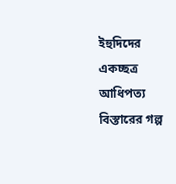ইহুদিদের একচ্ছত্র আধিপত্য বিস্তারের গল্প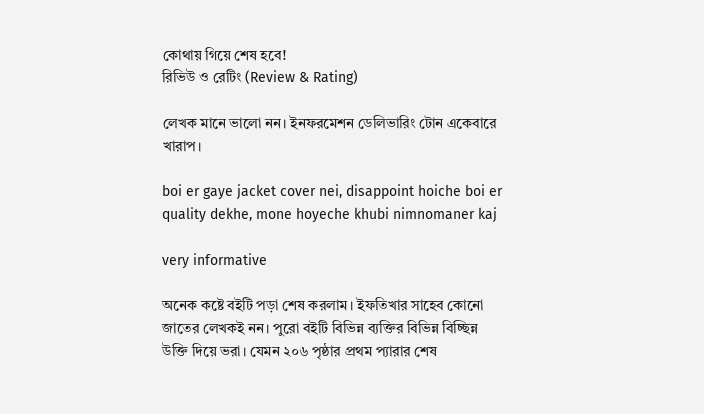কোথায় গিয়ে শেষ হবে!
রিভিউ ও রেটিং (Review & Rating)

লেখক মানে ভালো নন। ইনফরমেশন ডেলিভারিং টোন একেবারে খারাপ।

boi er gaye jacket cover nei, disappoint hoiche boi er quality dekhe, mone hoyeche khubi nimnomaner kaj

very informative

অনেক কষ্টে বইটি পড়া শেষ করলাম। ইফতিখার সাহেব কোনো জাতের লেখকই নন। পুরো বইটি বিভিন্ন ব্যক্তির বিভিন্ন বিচ্ছিন্ন উক্তি দিয়ে ভরা। যেমন ২০৬ পৃষ্ঠার প্রথম প্যারার শেষ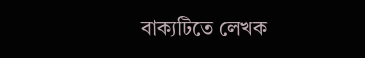বাক্যটিতে লেখক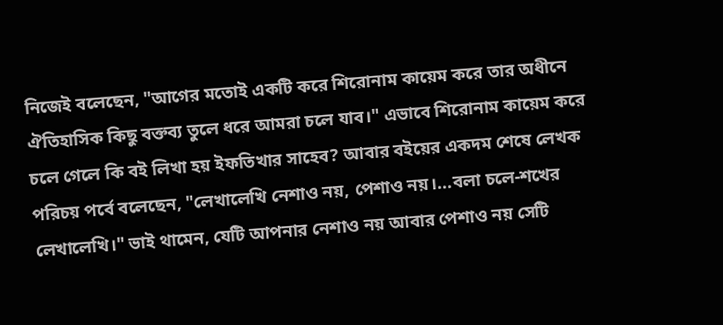নিজেই বলেছেন, "আগের মতোই একটি করে শিরোনাম কায়েম করে তার অধীনে ঐতিহাসিক কিছু বক্তব্য তুলে ধরে আমরা চলে যাব।" এভাবে শিরোনাম কায়েম করে চলে গেলে কি বই লিখা হয় ইফতিখার সাহেব? আবার বইয়ের একদম শেষে লেখক পরিচয় পর্বে বলেছেন, "লেখালেখি নেশাও নয়, পেশাও নয়।...বলা চলে-শখের লেখালেখি।" ভাই থামেন, যেটি আপনার নেশাও নয় আবার পেশাও নয় সেটি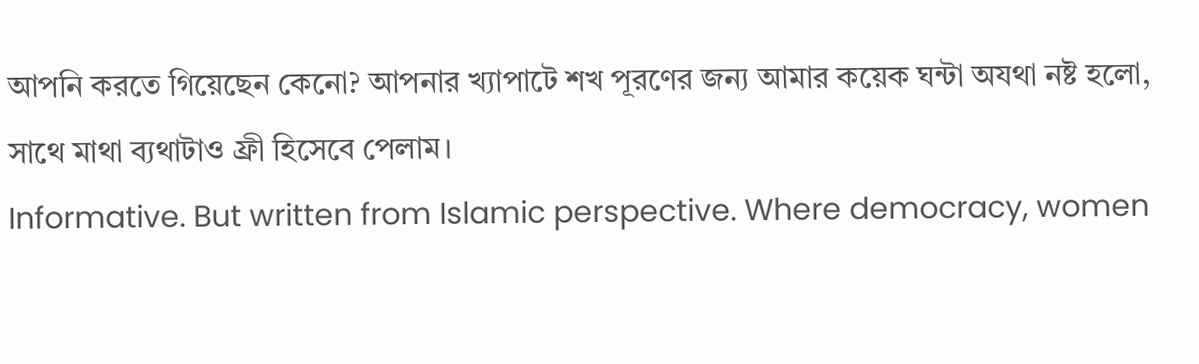আপনি করতে গিয়েছেন কেনো? আপনার খ্যাপাটে শখ পূরণের জন্য আমার কয়েক ঘন্টা অযথা নষ্ট হলো, সাথে মাথা ব্যথাটাও ফ্রী হিসেবে পেলাম।
Informative. But written from Islamic perspective. Where democracy, women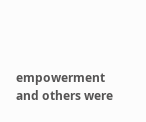empowerment and others were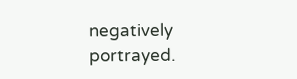negatively portrayed.